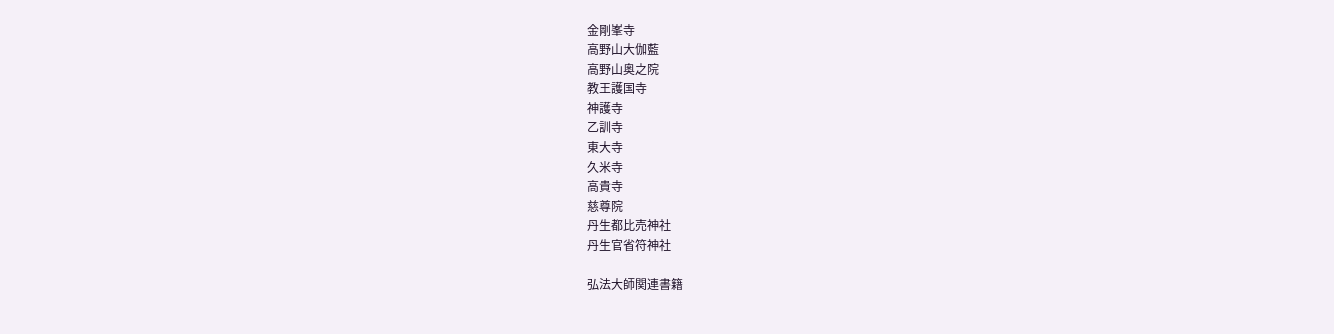金剛峯寺
高野山大伽藍
高野山奥之院
教王護国寺
神護寺
乙訓寺
東大寺
久米寺
高貴寺
慈尊院
丹生都比売神社
丹生官省符神社

弘法大師関連書籍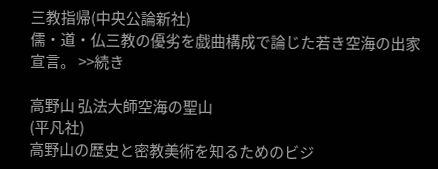三教指帰(中央公論新社)
儒・道・仏三教の優劣を戯曲構成で論じた若き空海の出家宣言。 >>続き

高野山 弘法大師空海の聖山
(平凡社)
高野山の歴史と密教美術を知るためのビジ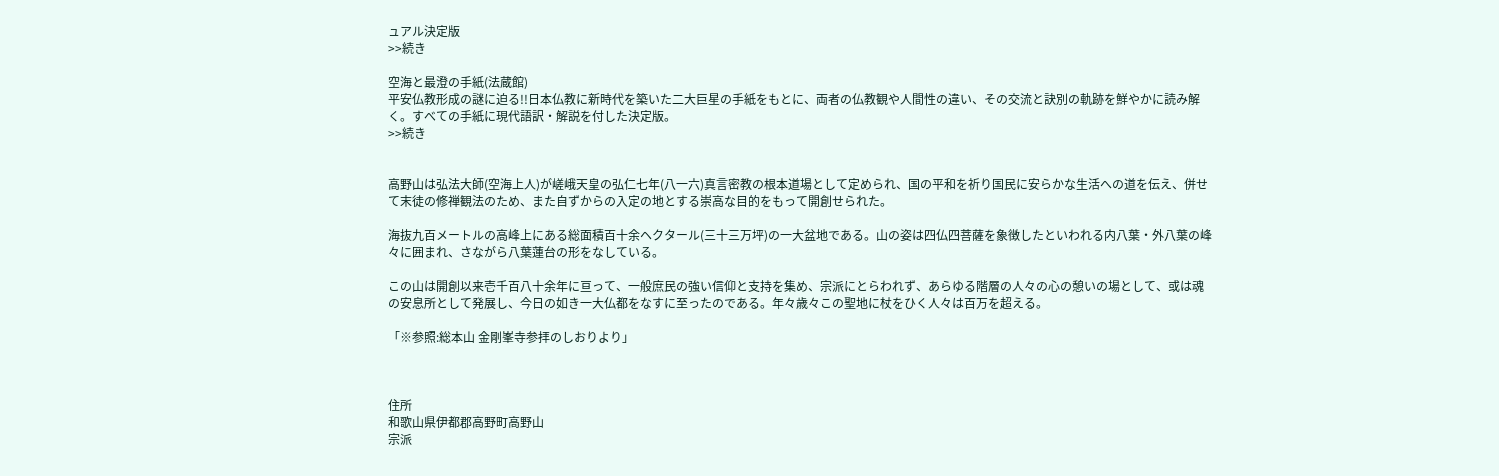ュアル決定版
>>続き

空海と最澄の手紙(法蔵館)
平安仏教形成の謎に迫る!!日本仏教に新時代を築いた二大巨星の手紙をもとに、両者の仏教観や人間性の違い、その交流と訣別の軌跡を鮮やかに読み解く。すべての手紙に現代語訳・解説を付した決定版。
>>続き


高野山は弘法大師(空海上人)が嵯峨天皇の弘仁七年(八一六)真言密教の根本道場として定められ、国の平和を祈り国民に安らかな生活への道を伝え、併せて末徒の修禅観法のため、また自ずからの入定の地とする崇高な目的をもって開創せられた。

海抜九百メートルの高峰上にある総面積百十余ヘクタール(三十三万坪)の一大盆地である。山の姿は四仏四菩薩を象徴したといわれる内八葉・外八葉の峰々に囲まれ、さながら八葉蓮台の形をなしている。

この山は開創以来壱千百八十余年に亘って、一般庶民の強い信仰と支持を集め、宗派にとらわれず、あらゆる階層の人々の心の憩いの場として、或は魂の安息所として発展し、今日の如き一大仏都をなすに至ったのである。年々歳々この聖地に杖をひく人々は百万を超える。

「※参照:総本山 金剛峯寺参拝のしおりより」



住所
和歌山県伊都郡高野町高野山
宗派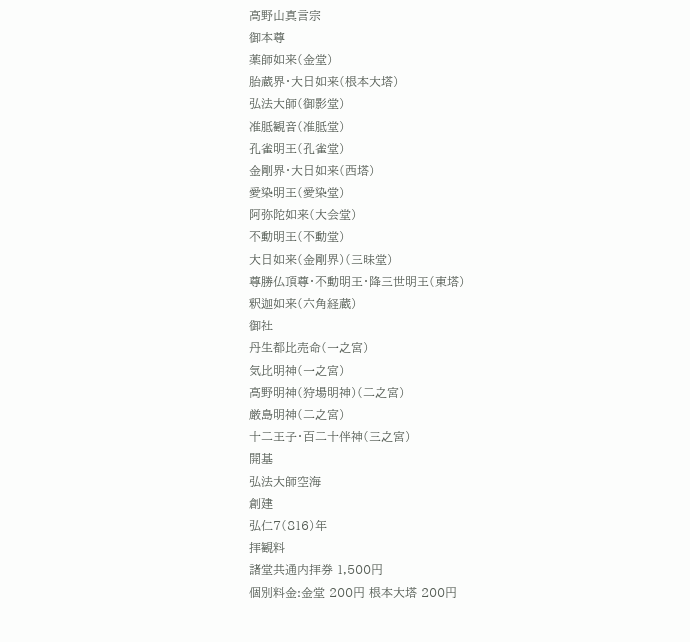高野山真言宗
御本尊
薬師如来(金堂)
胎蔵界・大日如来(根本大塔)
弘法大師(御影堂)
准胝観音(准胝堂)
孔雀明王(孔雀堂)
金剛界・大日如来(西塔)
愛染明王(愛染堂)
阿弥陀如来(大会堂)
不動明王(不動堂)
大日如来(金剛界)(三昧堂)
尊勝仏頂尊・不動明王・降三世明王(東塔)
釈迦如来(六角経蔵)
御社
丹生都比売命(一之宮)
気比明神(一之宮)
高野明神(狩場明神)(二之宮)
厳島明神(二之宮)
十二王子・百二十伴神(三之宮)
開基
弘法大師空海
創建
弘仁7(816)年
拝観料
諸堂共通内拝券 1,500円
個別料金:金堂 200円 根本大塔 200円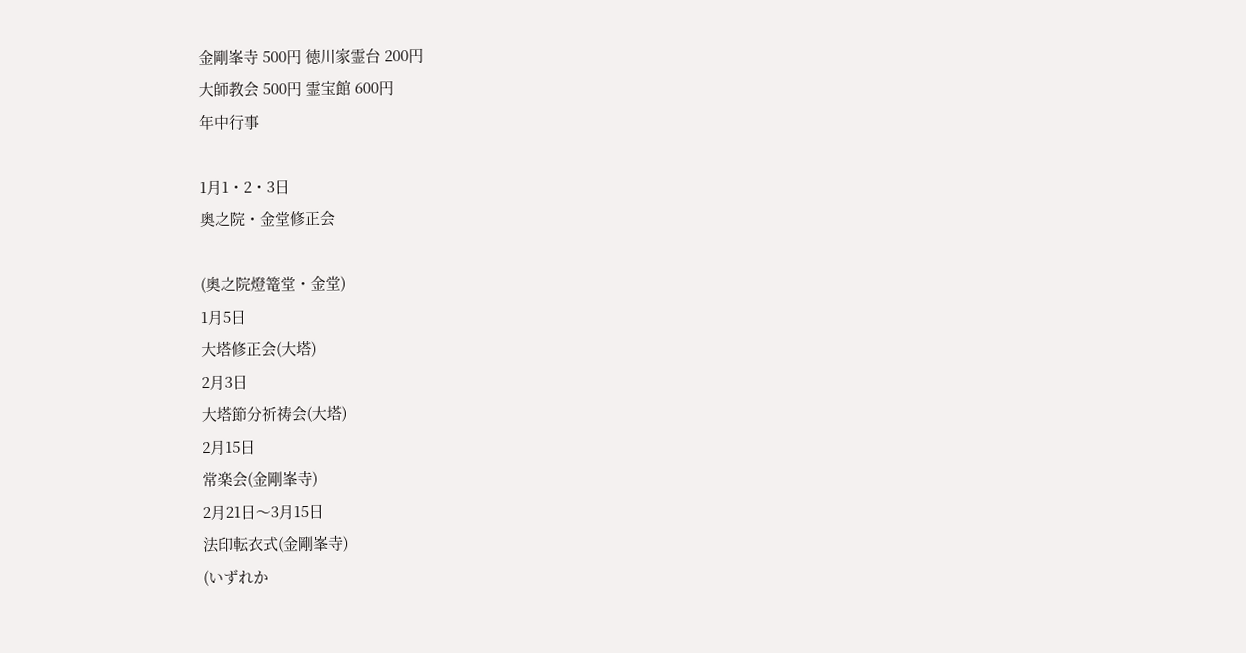金剛峯寺 500円 徳川家霊台 200円
大師教会 500円 霊宝館 600円
年中行事

1月1・2・3日
奥之院・金堂修正会

(奥之院燈篭堂・金堂)
1月5日
大塔修正会(大塔)
2月3日
大塔節分祈祷会(大塔)
2月15日
常楽会(金剛峯寺)
2月21日〜3月15日
法印転衣式(金剛峯寺)
(いずれか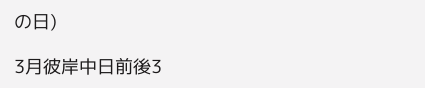の日)

3月彼岸中日前後3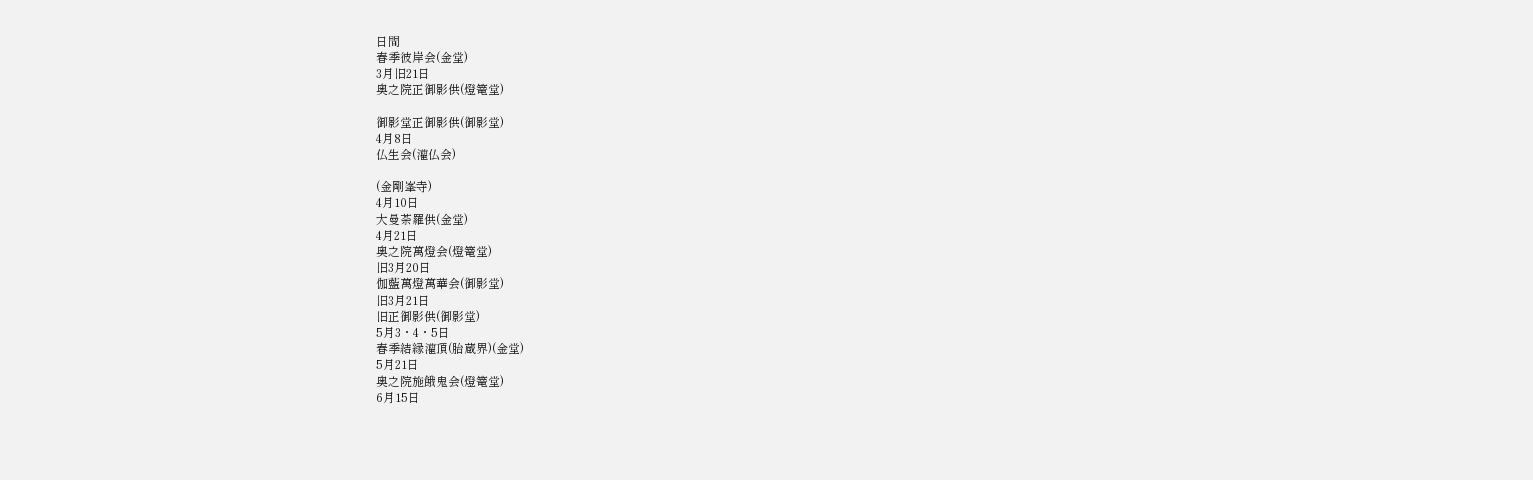日間
春季彼岸会(金堂)
3月旧21日
奥之院正御影供(燈篭堂)

御影堂正御影供(御影堂)
4月8日
仏生会(灌仏会)

(金剛峯寺)
4月10日
大曼荼羅供(金堂)
4月21日
奥之院萬燈会(燈篭堂)
旧3月20日
伽藍萬燈萬華会(御影堂)
旧3月21日
旧正御影供(御影堂)
5月3・4・5日
春季結縁灌頂(胎蔵界)(金堂)
5月21日
奥之院施餓鬼会(燈篭堂)
6月15日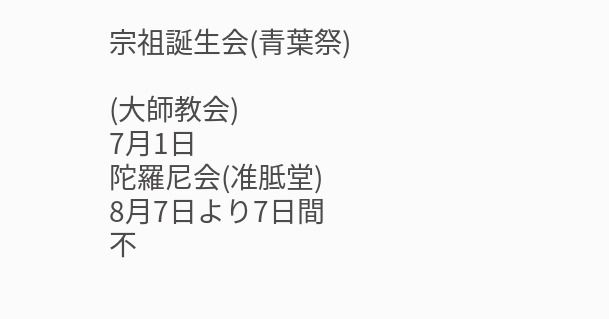宗祖誕生会(青葉祭)

(大師教会)
7月1日
陀羅尼会(准胝堂)
8月7日より7日間
不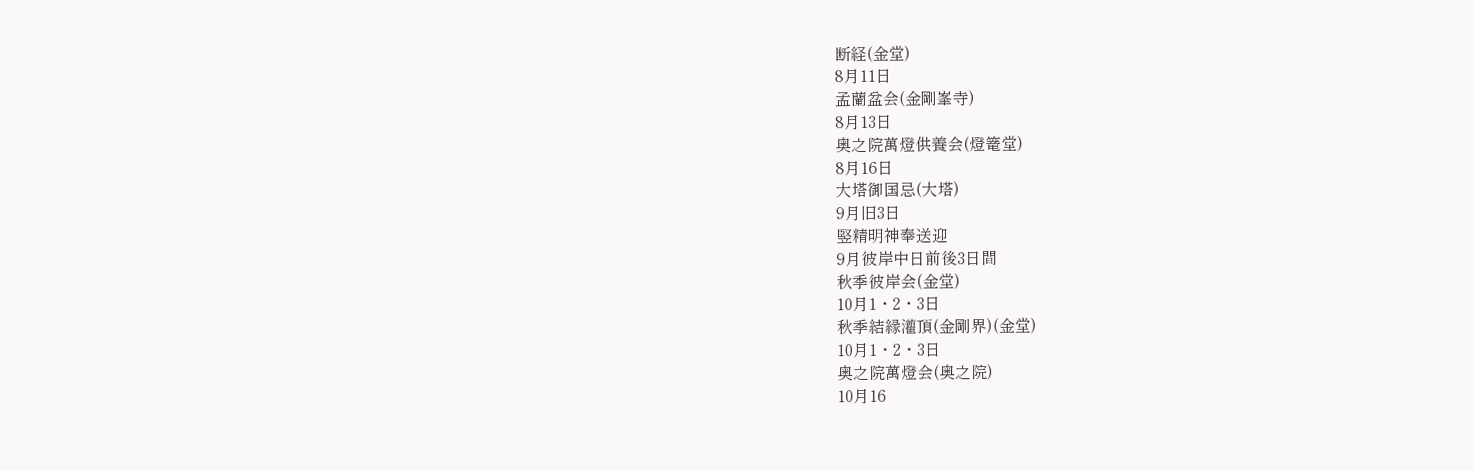断経(金堂)
8月11日
孟蘭盆会(金剛峯寺)
8月13日
奥之院萬燈供養会(燈篭堂)
8月16日
大塔御国忌(大塔)
9月旧3日
竪精明神奉送迎
9月彼岸中日前後3日間
秋季彼岸会(金堂)
10月1・2・3日
秋季結縁灌頂(金剛界)(金堂)
10月1・2・3日
奥之院萬燈会(奥之院)
10月16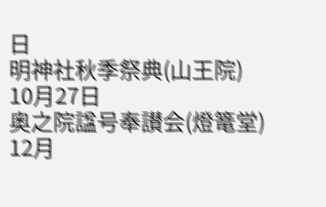日
明神社秋季祭典(山王院)
10月27日
奥之院諡号奉讃会(燈篭堂)
12月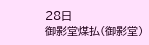28日
御影堂煤払(御影堂)